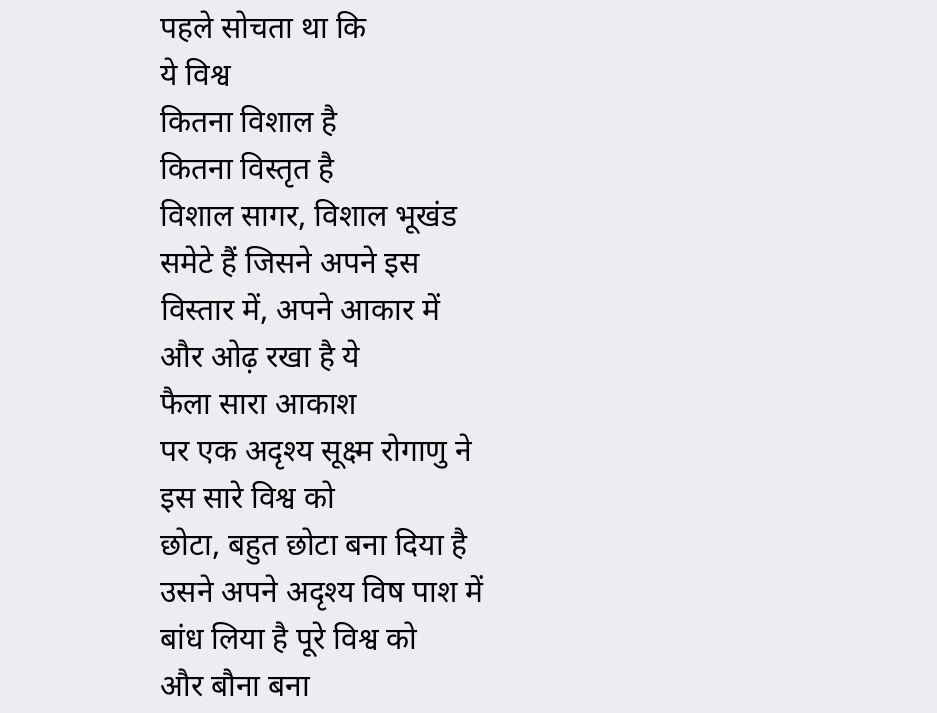पहले सोचता था कि
ये विश्व
कितना विशाल है
कितना विस्तृत है
विशाल सागर, विशाल भूखंड
समेटे हैं जिसने अपने इस
विस्तार में, अपने आकार में
और ओढ़ रखा है ये
फैला सारा आकाश
पर एक अदृश्य सूक्ष्म रोगाणु ने
इस सारे विश्व को
छोटा, बहुत छोटा बना दिया है
उसने अपने अदृश्य विष पाश में
बांध लिया है पूरे विश्व को
और बौना बना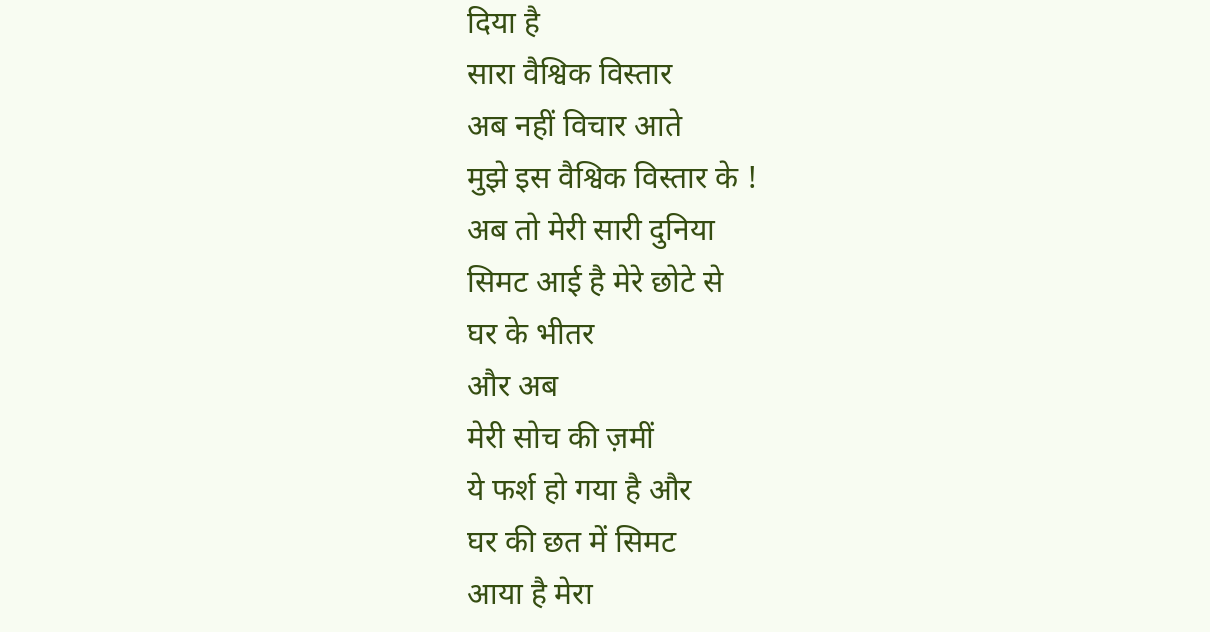दिया है
सारा वैश्विक विस्तार
अब नहीं विचार आते
मुझे इस वैश्विक विस्तार के !
अब तो मेरी सारी दुनिया
सिमट आई है मेरे छोटे से
घर के भीतर
और अब
मेरी सोच की ज़मीं
ये फर्श हो गया है और
घर की छत में सिमट
आया है मेरा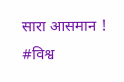सारा आसमान !
#विश्व